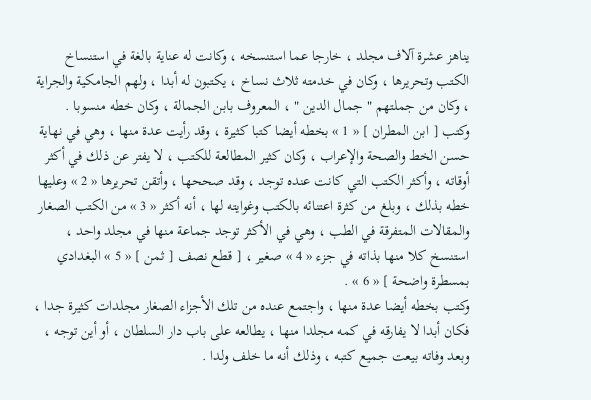يناهز عشرة آلاف مجلد ، خارجا عما استنسخه ، وكانت له عناية بالغة في استنساخ الكتب وتحريرها ، وكان في خدمته ثلاث نساخ ، يكتبون له أبدا ، ولهم الجامكية والجراية ، وكان من جملتهم " جمال الدين " ، المعروف بابن الجمالة ، وكان خطه منسوبا .
وكتب [ ابن المطران ] « 1 » بخطه أيضا كتبا كثيرة ، وقد رأيت عدة منها ، وهي في نهاية حسن الخط والصحة والإعراب ، وكان كثير المطالعة للكتب ، لا يفتر عن ذلك في أكثر أوقاته ، وأكثر الكتب التي كانت عنده توجد ، وقد صححها ، وأتقن تحريرها « 2 » وعليها خطه بذلك ، وبلغ من كثرة اعتنائه بالكتب وغوايته لها ، أنه أكثر « 3 » من الكتب الصغار والمقالات المتفرقة في الطب ، وهي في الأكثر توجد جماعة منها في مجلد واحد ، استنسخ كلا منها بذاته في جزء « 4 » صغير ، [ قطع نصف [ ثمن ] « 5 » البغدادي بمسطرة واضحة ] « 6 » .
وكتب بخطه أيضا عدة منها ، واجتمع عنده من تلك الأجزاء الصغار مجلدات كثيرة جدا ، فكان أبدا لا يفارقه في كمه مجلدا منها ، يطالعه على باب دار السلطان ، أو أين توجه ، وبعد وفاته بيعت جميع كتبه ، وذلك أنه ما خلف ولدا .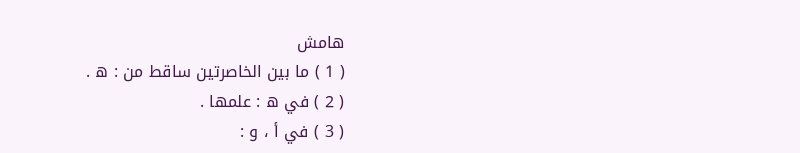هامش
( 1 ) ما بين الخاصرتين ساقط من : ه .
( 2 ) في ه : علمها .
( 3 ) في أ ، و :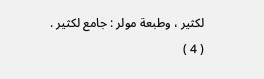لكثير ، وطبعة مولر : جامع لكثير .
( 4 )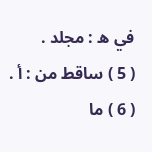في ه : مجلد .
( 5 ) ساقط من : أ .
( 6 ) ما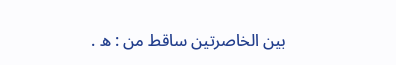بين الخاصرتين ساقط من : ه .